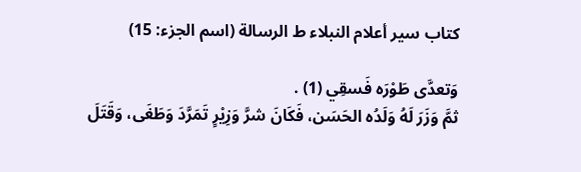كتاب سير أعلام النبلاء ط الرسالة (اسم الجزء: 15)

وَتعدَّى طَوْرَه فَسقِي (1) .
ثمَّ وَزَرَ لَهُ وَلَدُه الحَسَن، فَكَانَ شرَّ وَزِيْرٍ تَمَرَّدَ وَطَغَى، وَقَتَلَ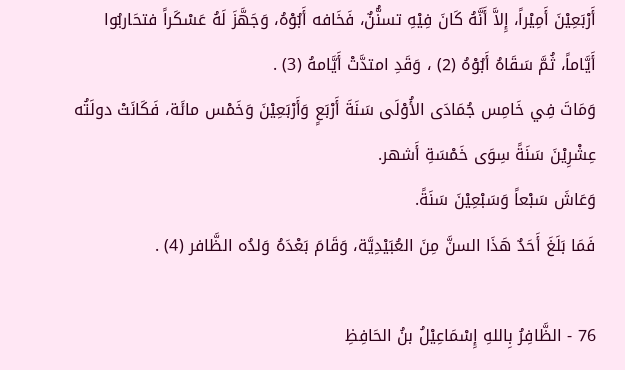أَرْبَعِيْنَ أَمِيْراً، إِلاَّ أَنَّهُ كَانَ فِيْهِ تسنُّنٌ، فَخَافه أَبُوْهُ، وَجَهَّزَ لَهُ عَسْكَراً فتحَاربُوا أَيَّاماً، ثُمَّ سَقَاهُ أَبُوْهُ (2) ، وَقَدِ امتدَّتْ أَيَّامهُ (3) .
وَمَاتَ فِي خَامِس جُمَادَى الأُوْلَى سَنَةَ أَرْبَعٍ وَأَرْبَعِيْنَ وَخَمْس مائَة، فَكَانَتْ دولَتُه عِشْرِيْنَ سَنَةً سِوَى خَمْسَةِ أَشهر.
وَعَاشَ سَبْعاً وَسَبْعِيْنَ سَنَةً.
فَمَا بَلَغَ أَحَدٌ هَذَا السنَّ مِنَ العُبَيْدِيَّة، وَقَامَ بَعْدَهُ وَلدُه الظَّافر (4) .

76 - الظَّافِرُ بِاللهِ إِسْمَاعِيْلُ بنُ الحَافِظِ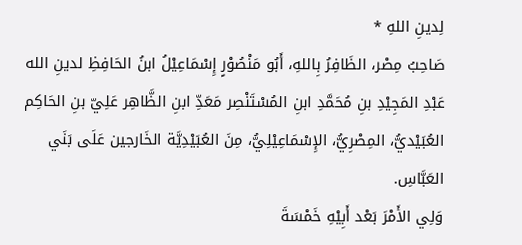لِدينِ اللهِ *
صَاحِبُ مِصْر، الظَافِرُ بِاللهِ، أَبُو مَنْصُوْرٍ إِسْمَاعِيْلُ ابنُ الحَافِظِ لدينِ الله عَبْدِ المَجِيْدِ بنِ مُحَمَّدِ ابنِ المُسْتَنْصِر مَعَدِّ ابنِ الظَّاهِر عَلِيّ بنِ الحَاكِم العُبَيْديُّ، المِصْرِيُّ، الإِسْمَاعِيْلِيُّ، مِنَ العُبَيْدِيَّة الخَارجين عَلَى بَنَي العَبَّاسِ.
وَلِي الأَمْرَ بَعْد أَبِيْهِ خَمْسَةَ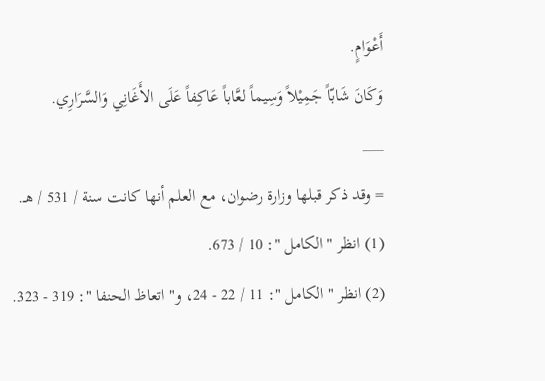أَعْوَامٍ.
وَكَانَ شَابّاً جَمِيْلاً وَسِيماً لعَّاباً عَاكِفاً عَلَى الأَغَانِي وَالسَّرَارِي.
___
= وقد ذكر قبلها وزارة رضوان، مع العلم أنها كانت سنة / 531 / هـ.
(1) انظر " الكامل ": 10 / 673.
(2) انظر " الكامل ": 11 / 22 - 24، و" اتعاظ الحنفا ": 319 - 323.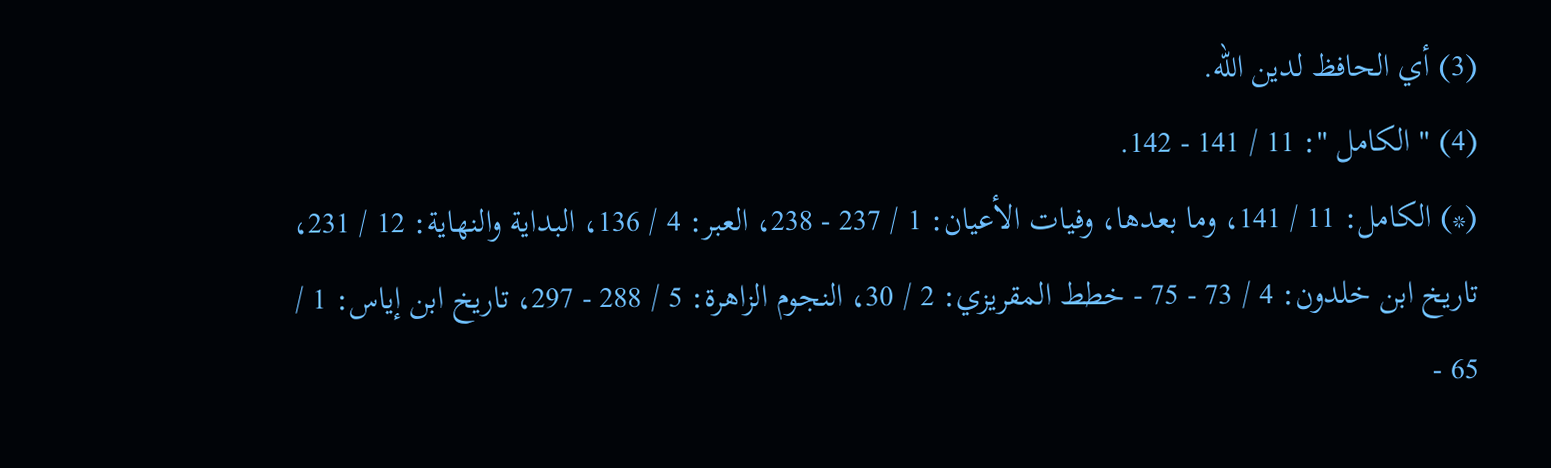(3) أي الحافظ لدين الله.
(4) " الكامل ": 11 / 141 - 142.
(*) الكامل: 11 / 141، وما بعدها، وفيات الأعيان: 1 / 237 - 238، العبر: 4 / 136، البداية والنهاية: 12 / 231، تاريخ ابن خلدون: 4 / 73 - 75 - خطط المقريزي: 2 / 30، النجوم الزاهرة: 5 / 288 - 297، تاريخ ابن إياس: 1 / 65 -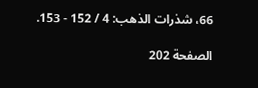66، شذرات الذهب: 4 / 152 - 153.

الصفحة 202